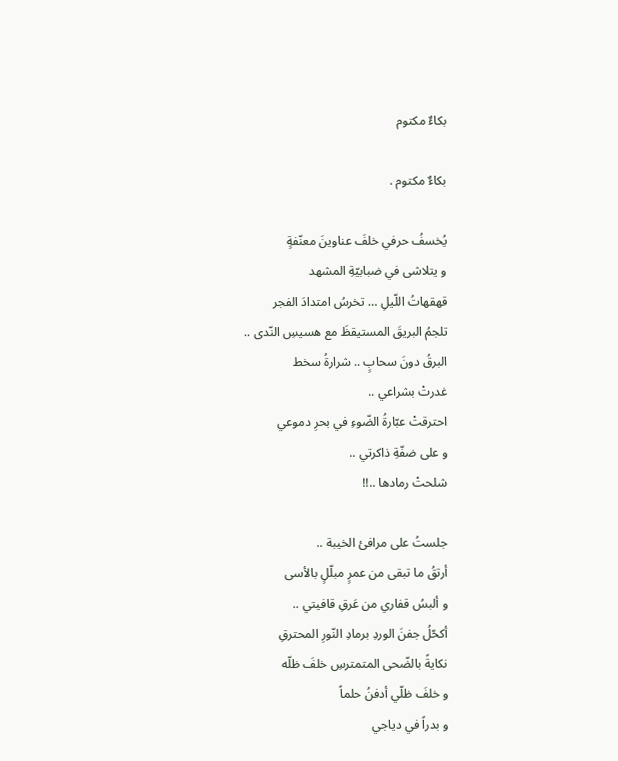بكاءٌ مكتوم

بكاءٌ مكتوم .

يُخسفُ حرفي خلفَ عناوينَ معنّفةٍ
و يتلاشى في ضبابيّةِ المشهد
قهقهاتُ اللّيلِ … تخرسُ امتدادَ الفجر
تلجمُ البريقَ المستيقظَ مع هسيسِ النّدى ..
البرقُ دونَ سحابٍ .. شرارةُ سخط
غدرتْ بشراعي ..
احترقتْ عبّارةُ الضّوءِ في بحرِ دموعي
و على ضفّةِ ذاكرتي ..
شلحتْ رمادها ..!!

جلستُ على مرافئ الخيبة ..
أرتقُ ما تبقى من عمرٍ مبلّلٍ بالأسى
و ألبسُ قفاري من عَرقِ قافيتي ..
أكحّلُ جفنَ الوردِ برمادِ النّورِ المحترقِ
نكايةً بالضّحى المتمترسِ خلفَ ظلّه
و خلفَ ظلّي أدفنُ حلماً
و بدراً في دياجي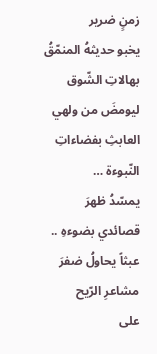زمنٍ ضرير
يخبو حديثهُ المنمّقُ بهالاتِ الشّوق
ليومضَ من ولهي العابثِ بفضاءاتِ
النّبوءة …
يمسّدُ ظهرَ قصائدي بضوءهِ ..
عبثاً يحاولُ ضفرَ مشاعرِ الرّيح
على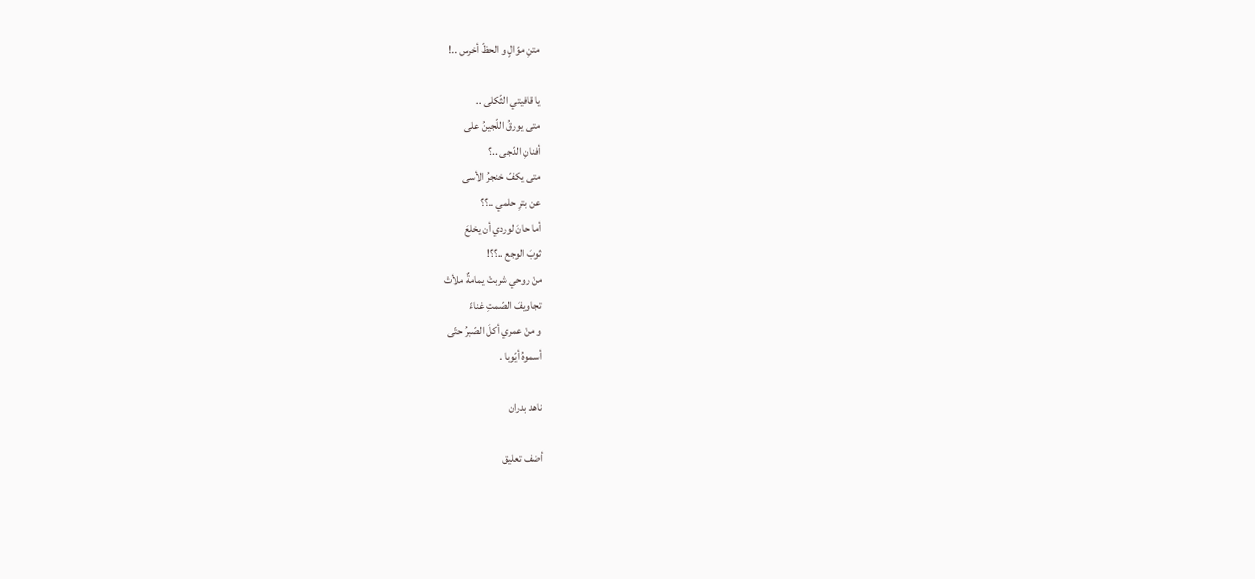متنِ موّالٍ و الحظّ أخرس ..!

يا قافيتي الثّكلى ..
متى يورقُ اللّجينُ على
أفنانِ الدّجى ..؟
متى يكفّ خنجرُ الأسى
عن بترِ حلمي ..؟؟
أما حانَ لوردي أن يخلعَ
ثوبَ الوجع ..؟؟!
منْ روحي شربتْ يمامةٌ ملأتْ
تجاويفَ الصّمتِ غناءً
و منْ عمري أكلَ الصّبرُ حتّى
أسموهُ أيّوبا .

ناهد بدران

أضف تعليق